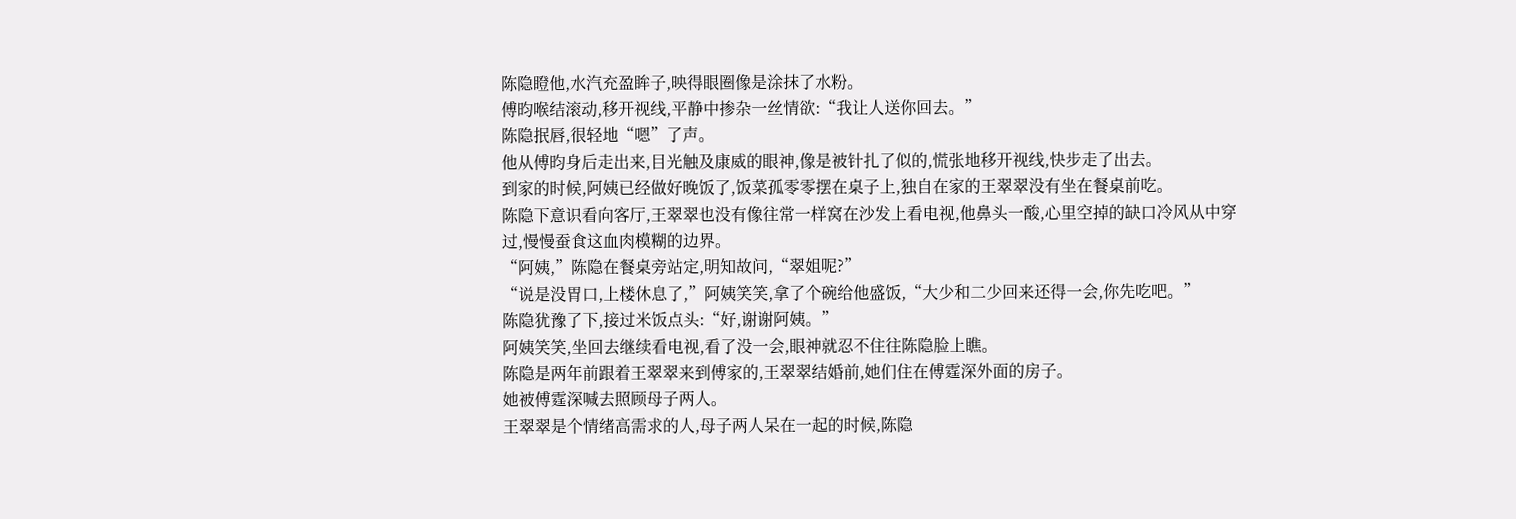陈隐瞪他,水汽充盈眸子,映得眼圈像是涂抹了水粉。
傅昀喉结滚动,移开视线,平静中掺杂一丝情欲:“我让人送你回去。”
陈隐抿唇,很轻地“嗯”了声。
他从傅昀身后走出来,目光触及康威的眼神,像是被针扎了似的,慌张地移开视线,快步走了出去。
到家的时候,阿姨已经做好晚饭了,饭菜孤零零摆在桌子上,独自在家的王翠翠没有坐在餐桌前吃。
陈隐下意识看向客厅,王翠翠也没有像往常一样窝在沙发上看电视,他鼻头一酸,心里空掉的缺口冷风从中穿过,慢慢蚕食这血肉模糊的边界。
“阿姨,”陈隐在餐桌旁站定,明知故问,“翠姐呢?”
“说是没胃口,上楼休息了,”阿姨笑笑,拿了个碗给他盛饭,“大少和二少回来还得一会,你先吃吧。”
陈隐犹豫了下,接过米饭点头:“好,谢谢阿姨。”
阿姨笑笑,坐回去继续看电视,看了没一会,眼神就忍不住往陈隐脸上瞧。
陈隐是两年前跟着王翠翠来到傅家的,王翠翠结婚前,她们住在傅霆深外面的房子。
她被傅霆深喊去照顾母子两人。
王翠翠是个情绪高需求的人,母子两人呆在一起的时候,陈隐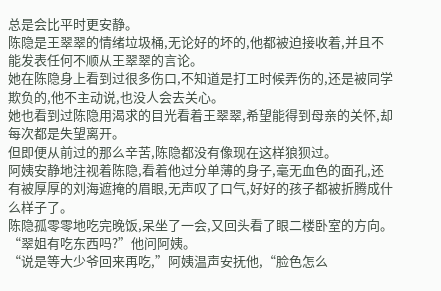总是会比平时更安静。
陈隐是王翠翠的情绪垃圾桶,无论好的坏的,他都被迫接收着,并且不能发表任何不顺从王翠翠的言论。
她在陈隐身上看到过很多伤口,不知道是打工时候弄伤的,还是被同学欺负的,他不主动说,也没人会去关心。
她也看到过陈隐用渴求的目光看着王翠翠,希望能得到母亲的关怀,却每次都是失望离开。
但即便从前过的那么辛苦,陈隐都没有像现在这样狼狈过。
阿姨安静地注视着陈隐,看着他过分单薄的身子,毫无血色的面孔,还有被厚厚的刘海遮掩的眉眼,无声叹了口气,好好的孩子都被折腾成什么样子了。
陈隐孤零零地吃完晚饭,呆坐了一会,又回头看了眼二楼卧室的方向。
“翠姐有吃东西吗?”他问阿姨。
“说是等大少爷回来再吃,”阿姨温声安抚他,“脸色怎么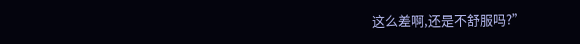这么差啊,还是不舒服吗?”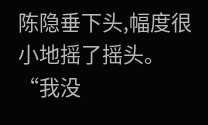陈隐垂下头,幅度很小地摇了摇头。
“我没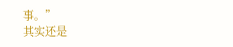事。”
其实还是